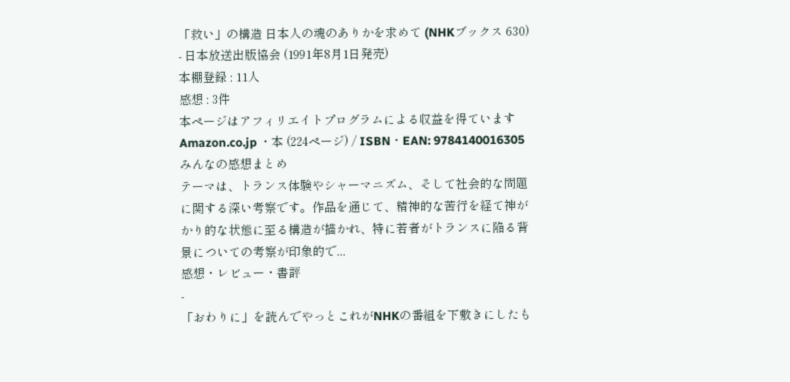「救い」の構造 日本人の魂のありかを求めて (NHKブックス 630)
- 日本放送出版協会 (1991年8月1日発売)
本棚登録 : 11人
感想 : 3件
本ページはアフィリエイトプログラムによる収益を得ています
Amazon.co.jp ・本 (224ページ) / ISBN・EAN: 9784140016305
みんなの感想まとめ
テーマは、トランス体験やシャーマニズム、そして社会的な問題に関する深い考察です。作品を通じて、精神的な苦行を経て神がかり的な状態に至る構造が描かれ、特に若者がトランスに陥る背景についての考察が印象的で...
感想・レビュー・書評
-
「おわりに」を読んでやっとこれがNHKの番組を下敷きにしたも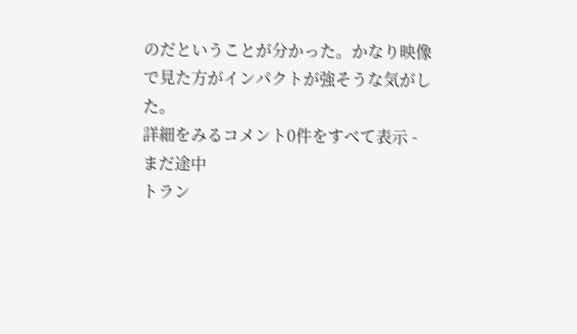のだということが分かった。かなり映像で見た方がインパクトが強そうな気がした。
詳細をみるコメント0件をすべて表示 -
まだ途中
トラン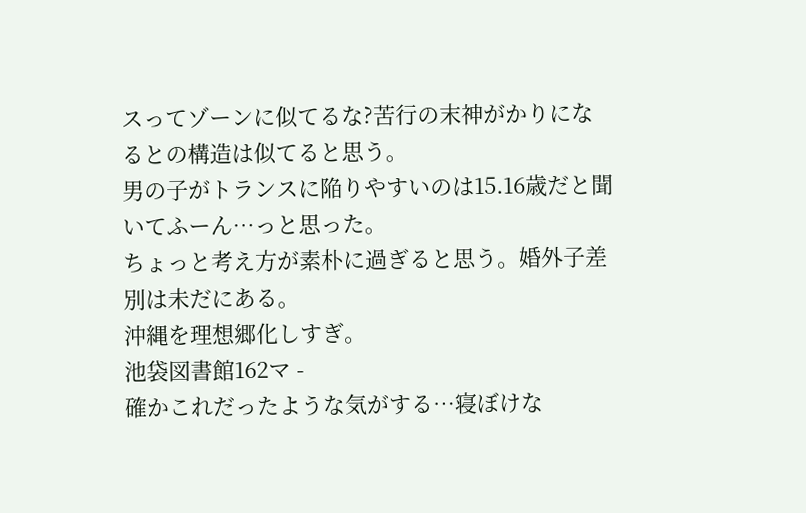スってゾーンに似てるな?苦行の末神がかりになるとの構造は似てると思う。
男の子がトランスに陥りやすいのは15.16歳だと聞いてふーん…っと思った。
ちょっと考え方が素朴に過ぎると思う。婚外子差別は未だにある。
沖縄を理想郷化しすぎ。
池袋図書館162マ -
確かこれだったような気がする…寝ぼけな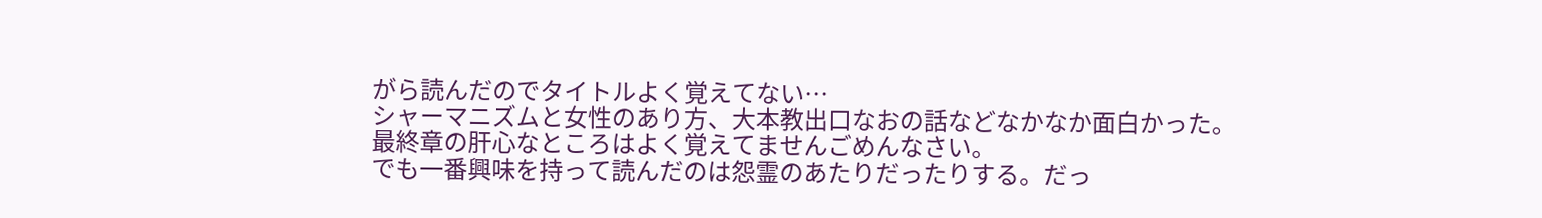がら読んだのでタイトルよく覚えてない…
シャーマニズムと女性のあり方、大本教出口なおの話などなかなか面白かった。最終章の肝心なところはよく覚えてませんごめんなさい。
でも一番興味を持って読んだのは怨霊のあたりだったりする。だっ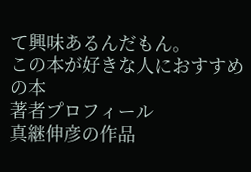て興味あるんだもん。
この本が好きな人におすすめの本
著者プロフィール
真継伸彦の作品